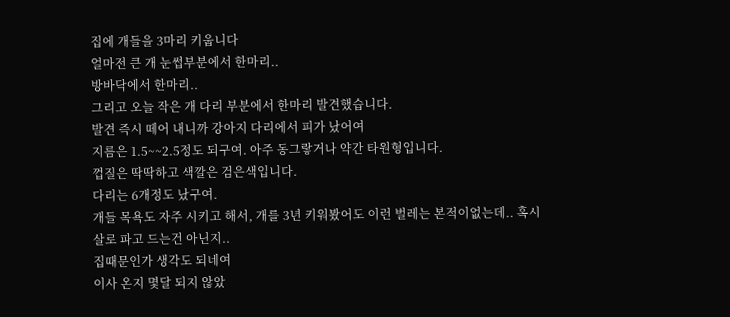집에 개들을 3마리 키웁니다
얼마전 큰 개 눈썹부분에서 한마리..
방바닥에서 한마리..
그리고 오늘 작은 개 다리 부분에서 한마리 발견했습니다.
발견 즉시 떼어 내니까 강아지 다리에서 피가 났어여
지름은 1.5~~2.5정도 되구여. 아주 동그랗거나 약간 타원형입니다.
껍질은 딱딱하고 색깔은 검은색입니다.
다리는 6개정도 났구여.
개들 목욕도 자주 시키고 해서, 개를 3년 키워봤어도 이런 벌레는 본적이없는데.. 혹시 살로 파고 드는건 아닌지..
집때문인가 생각도 되네여
이사 온지 몇달 되지 않았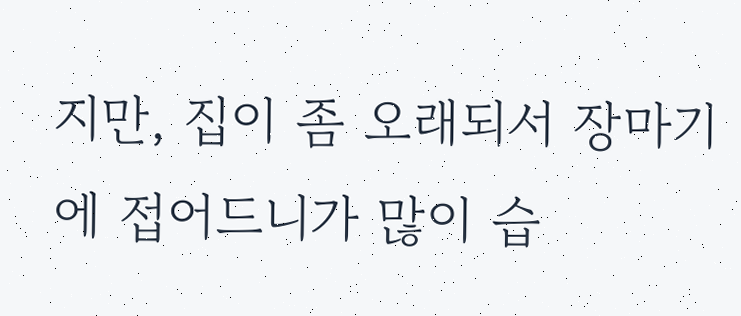지만, 집이 좀 오래되서 장마기에 접어드니가 많이 습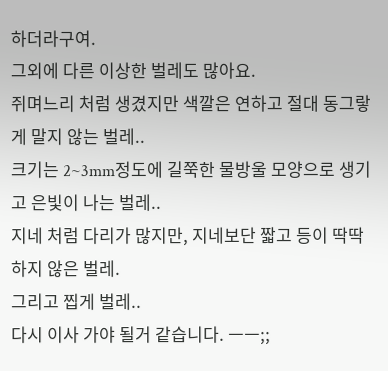하더라구여.
그외에 다른 이상한 벌레도 많아요.
쥐며느리 처럼 생겼지만 색깔은 연하고 절대 동그랗게 말지 않는 벌레..
크기는 2~3mm정도에 길쭉한 물방울 모양으로 생기고 은빛이 나는 벌레..
지네 처럼 다리가 많지만, 지네보단 짧고 등이 딱딱하지 않은 벌레.
그리고 찝게 벌레..
다시 이사 가야 될거 같습니다. ㅡㅡ;;